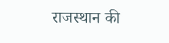राजस्थान की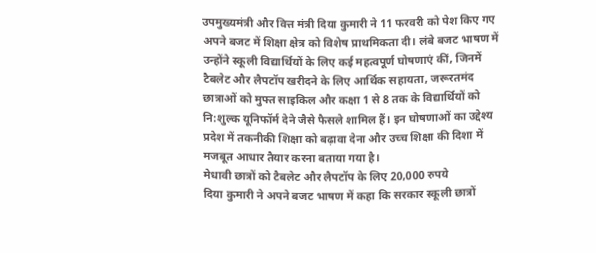उपमुख्यमंत्री और वित्त मंत्री दिया कुमारी ने 11 फरवरी को पेश किए गए अपने बजट में शिक्षा क्षेत्र को विशेष प्राथमिकता दी। लंबे बजट भाषण में उन्होंने स्कूली विद्यार्थियों के लिए कई महत्वपूर्ण घोषणाएं कीं, जिनमें टैबलेट और लैपटॉप खरीदने के लिए आर्थिक सहायता, जरूरतमंद छात्राओं को मुफ्त साइकिल और कक्षा 1 से 8 तक के विद्यार्थियों को नि:शुल्क यूनिफॉर्म देने जैसे फैसले शामिल हैं। इन घोषणाओं का उद्देश्य प्रदेश में तकनीकी शिक्षा को बढ़ावा देना और उच्च शिक्षा की दिशा में मजबूत आधार तैयार करना बताया गया है।
मेधावी छात्रों को टैबलेट और लैपटॉप के लिए 20,000 रुपये
दिया कुमारी ने अपने बजट भाषण में कहा कि सरकार स्कूली छात्रों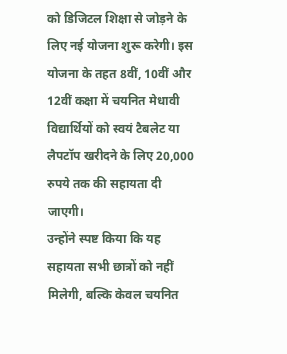को डिजिटल शिक्षा से जोड़ने के लिए नई योजना शुरू करेगी। इस योजना के तहत 8वीं, 10वीं और 12वीं कक्षा में चयनित मेधावी विद्यार्थियों को स्वयं टैबलेट या लैपटॉप खरीदने के लिए 20,000 रुपये तक की सहायता दी जाएगी।
उन्होंने स्पष्ट किया कि यह सहायता सभी छात्रों को नहीं मिलेगी, बल्कि केवल चयनित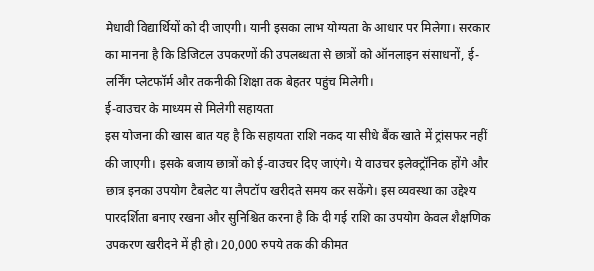मेधावी विद्यार्थियों को दी जाएगी। यानी इसका लाभ योग्यता के आधार पर मिलेगा। सरकार का मानना है कि डिजिटल उपकरणों की उपलब्धता से छात्रों को ऑनलाइन संसाधनों, ई-लर्निंग प्लेटफॉर्म और तकनीकी शिक्षा तक बेहतर पहुंच मिलेगी।
ई-वाउचर के माध्यम से मिलेगी सहायता
इस योजना की खास बात यह है कि सहायता राशि नकद या सीधे बैंक खाते में ट्रांसफर नहीं की जाएगी। इसके बजाय छात्रों को ई-वाउचर दिए जाएंगे। ये वाउचर इलेक्ट्रॉनिक होंगे और छात्र इनका उपयोग टैबलेट या लैपटॉप खरीदते समय कर सकेंगे। इस व्यवस्था का उद्देश्य पारदर्शिता बनाए रखना और सुनिश्चित करना है कि दी गई राशि का उपयोग केवल शैक्षणिक उपकरण खरीदने में ही हो। 20,000 रुपये तक की कीमत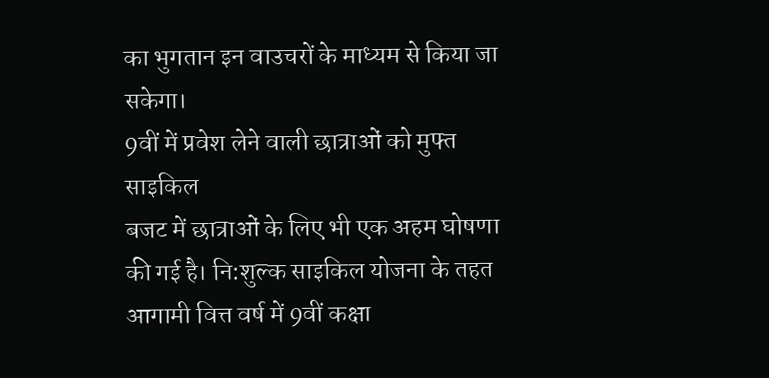का भुगतान इन वाउचरों के माध्यम से किया जा सकेगा।
9वीं में प्रवेश लेने वाली छात्राओं को मुफ्त साइकिल
बजट में छात्राओं के लिए भी एक अहम घोषणा की गई है। नि:शुल्क साइकिल योजना के तहत आगामी वित्त वर्ष में 9वीं कक्षा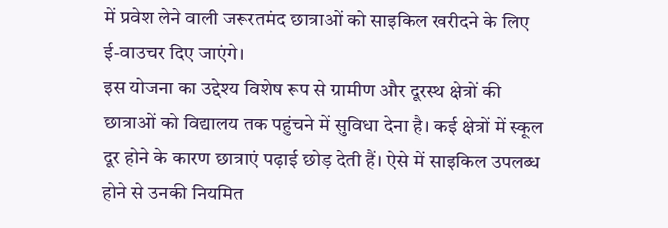में प्रवेश लेने वाली जरूरतमंद छात्राओं को साइकिल खरीदने के लिए ई-वाउचर दिए जाएंगे।
इस योजना का उद्देश्य विशेष रूप से ग्रामीण और दूरस्थ क्षेत्रों की छात्राओं को विद्यालय तक पहुंचने में सुविधा देना है। कई क्षेत्रों में स्कूल दूर होने के कारण छात्राएं पढ़ाई छोड़ देती हैं। ऐसे में साइकिल उपलब्ध होने से उनकी नियमित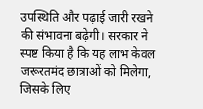उपस्थिति और पढ़ाई जारी रखने की संभावना बढ़ेगी। सरकार ने स्पष्ट किया है कि यह लाभ केवल जरूरतमंद छात्राओं को मिलेगा, जिसके लिए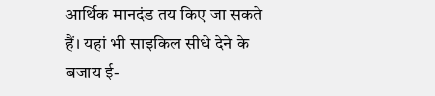आर्थिक मानदंड तय किए जा सकते हैं। यहां भी साइकिल सीधे देने के बजाय ई-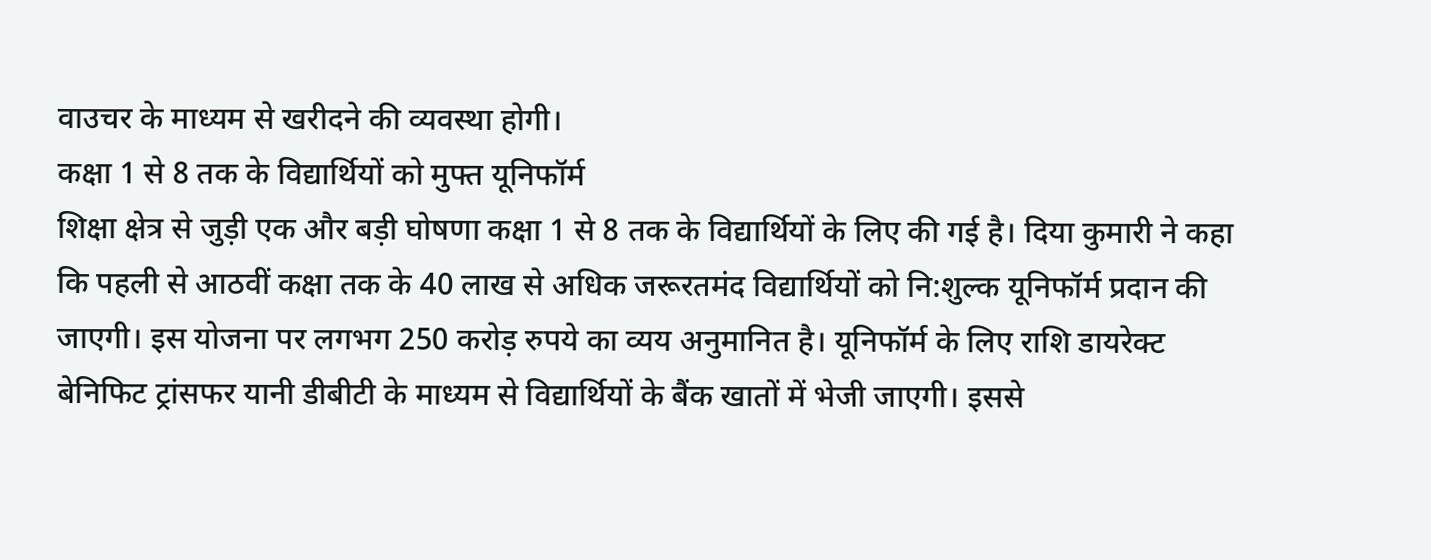वाउचर के माध्यम से खरीदने की व्यवस्था होगी।
कक्षा 1 से 8 तक के विद्यार्थियों को मुफ्त यूनिफॉर्म
शिक्षा क्षेत्र से जुड़ी एक और बड़ी घोषणा कक्षा 1 से 8 तक के विद्यार्थियों के लिए की गई है। दिया कुमारी ने कहा कि पहली से आठवीं कक्षा तक के 40 लाख से अधिक जरूरतमंद विद्यार्थियों को नि:शुल्क यूनिफॉर्म प्रदान की जाएगी। इस योजना पर लगभग 250 करोड़ रुपये का व्यय अनुमानित है। यूनिफॉर्म के लिए राशि डायरेक्ट बेनिफिट ट्रांसफर यानी डीबीटी के माध्यम से विद्यार्थियों के बैंक खातों में भेजी जाएगी। इससे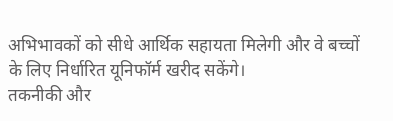अभिभावकों को सीधे आर्थिक सहायता मिलेगी और वे बच्चों के लिए निर्धारित यूनिफॉर्म खरीद सकेंगे।
तकनीकी और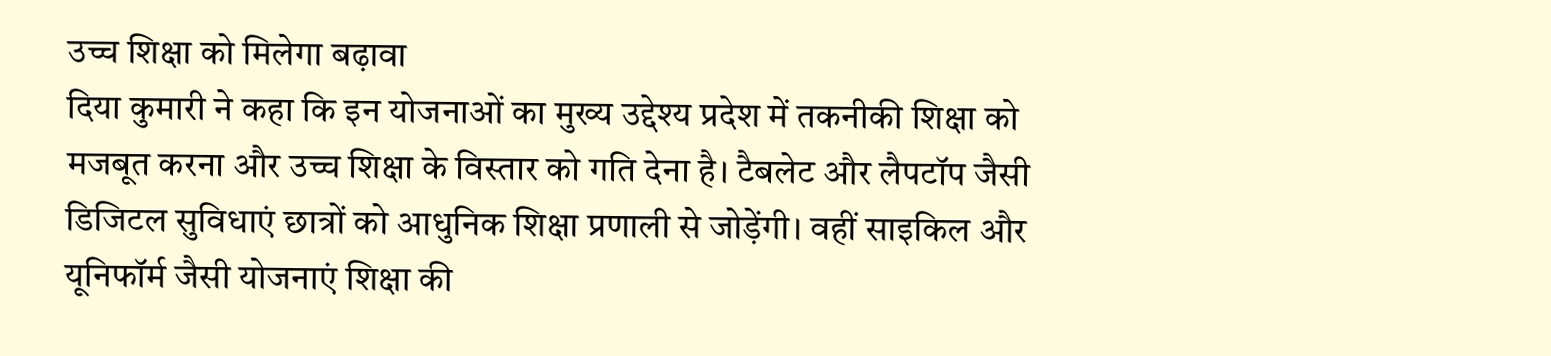उच्च शिक्षा को मिलेगा बढ़ावा
दिया कुमारी ने कहा कि इन योजनाओं का मुख्य उद्देश्य प्रदेश में तकनीकी शिक्षा को मजबूत करना और उच्च शिक्षा के विस्तार को गति देना है। टैबलेट और लैपटॉप जैसी डिजिटल सुविधाएं छात्रों को आधुनिक शिक्षा प्रणाली से जोड़ेंगी। वहीं साइकिल और यूनिफॉर्म जैसी योजनाएं शिक्षा की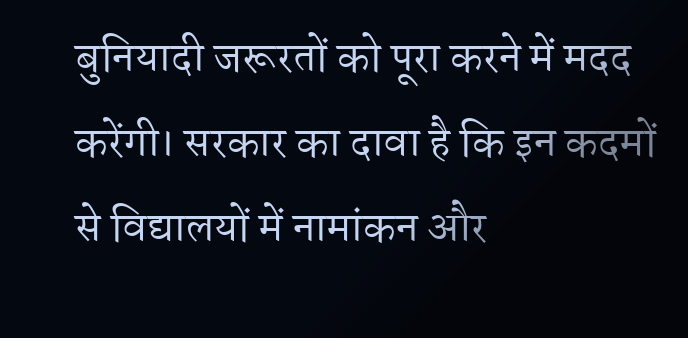बुनियादी जरूरतों को पूरा करने में मदद करेंगी। सरकार का दावा है कि इन कदमों से विद्यालयों में नामांकन और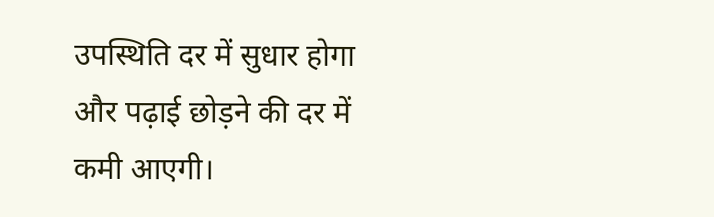उपस्थिति दर में सुधार होगा और पढ़ाई छोड़ने की दर में कमी आएगी।